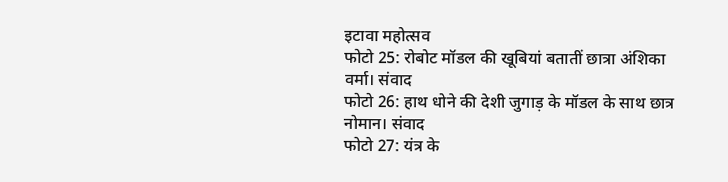इटावा महोत्सव
फोटो 25: रोबोट मॉडल की खूबियां बतातीं छात्रा अंशिका वर्मा। संवाद
फोटो 26: हाथ धोने की देशी जुगाड़ के मॉडल के साथ छात्र नोमान। संवाद
फोटो 27: यंत्र के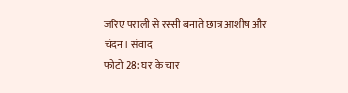जरिए पराली से रस्सी बनाते छात्र आशीष और चंदन। संवाद
फोटो 28: घर के चार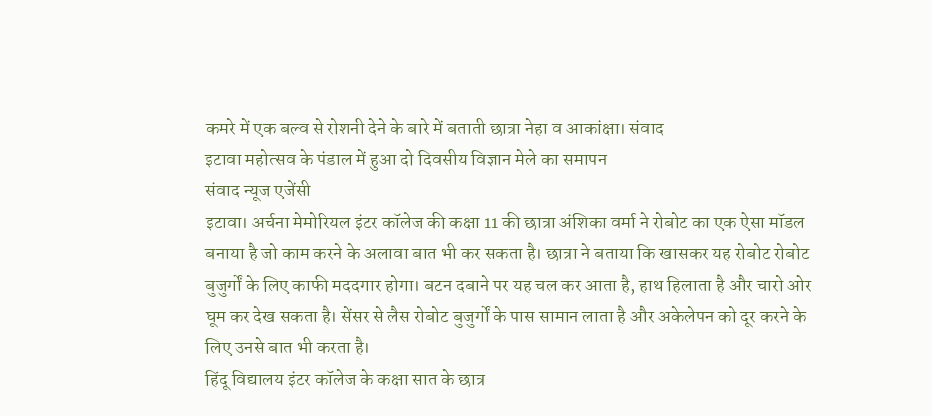कमरे में एक बल्व से रोशनी देने के बारे में बताती छात्रा नेहा व आकांक्षा। संवाद
इटावा महोत्सव के पंडाल में हुआ दो दिवसीय विज्ञान मेले का समापन
संवाद न्यूज एजेंसी
इटावा। अर्चना मेमोरियल इंटर कॉलेज की कक्षा 11 की छात्रा अंशिका वर्मा ने रोबोट का एक ऐसा मॉडल बनाया है जो काम करने के अलावा बात भी कर सकता है। छात्रा ने बताया कि खासकर यह रोबोट रोबोट बुजुर्गों के लिए काफी मददगार होगा। बटन दबाने पर यह चल कर आता है, हाथ हिलाता है और चारो ओर घूम कर देख सकता है। सेंसर से लैस रोबोट बुजुर्गों के पास सामान लाता है और अकेलेपन को दूर करने के लिए उनसे बात भी करता है।
हिंदू विद्यालय इंटर कॉलेज के कक्षा सात के छात्र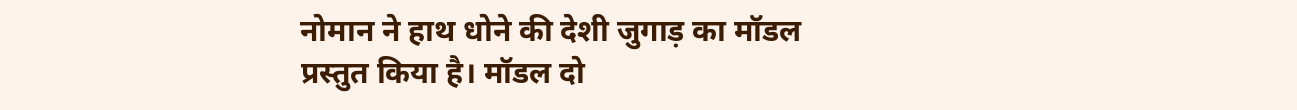नोमान ने हाथ धोने की देशी जुगाड़ का मॉडल प्रस्तुत किया है। मॉडल दो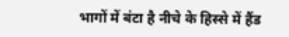भागों में बंटा है नीचे के हिस्से में हैंड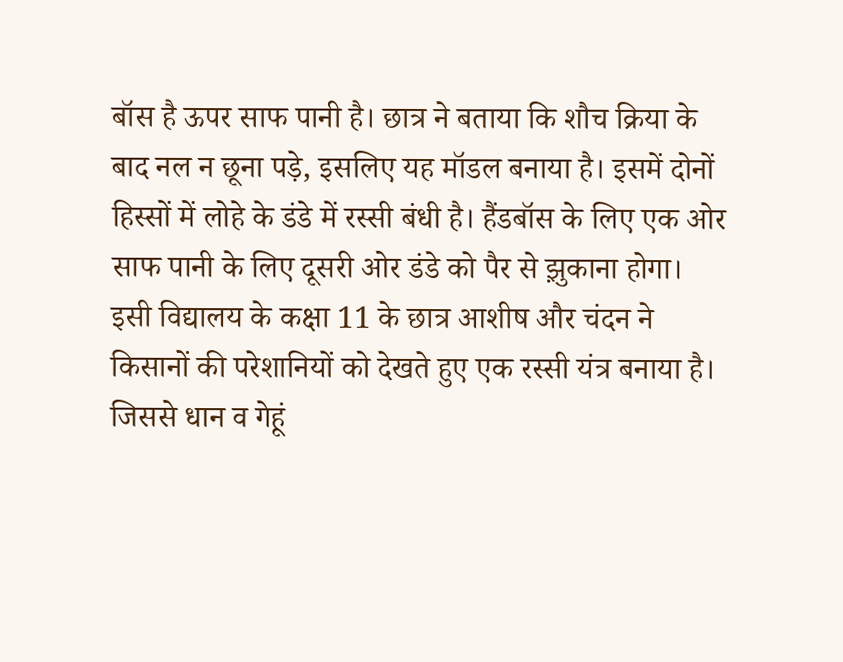बॉस है ऊपर साफ पानी है। छात्र ने बताया कि शौच क्रिया के बाद नल न छूना पड़े, इसलिए यह मॉडल बनाया है। इसमें दोनों हिस्सों में लोहे के डंडे में रस्सी बंधी है। हैंडबॉस के लिए एक ओर साफ पानी के लिए दूसरी ओर डंडे को पैर से झ़ुकाना होगा।
इसी विद्यालय के कक्षा 11 के छात्र आशीष और चंदन ने किसानों की परेशानियों को देखते हुए एक रस्सी यंत्र बनाया है। जिससे धान व गेहूं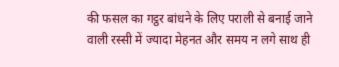की फसल का गट्ठर बांधने के लिए पराली से बनाई जाने वाली रस्सी में ज्यादा मेहनत और समय न लगे साथ ही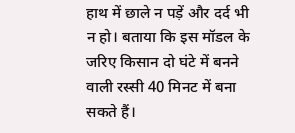हाथ में छाले न पड़ें और दर्द भी न हो। बताया कि इस मॉडल के जरिए किसान दो घंटे में बनने वाली रस्सी 40 मिनट में बना सकते हैं।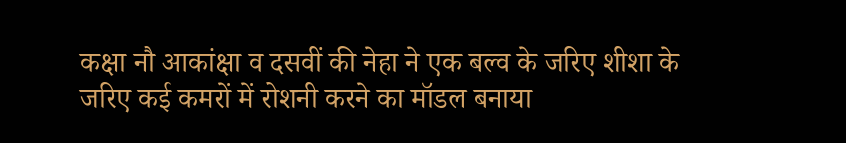कक्षा नौ आकांक्षा व दसवीं की नेहा ने एक बल्व के जरिए शीशा के जरिए कई कमरों में रोशनी करने का मॉडल बनाया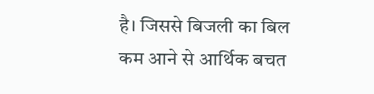है। जिससे बिजली का बिल कम आने से आर्थिक बचत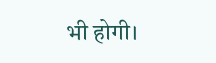भी होगी।